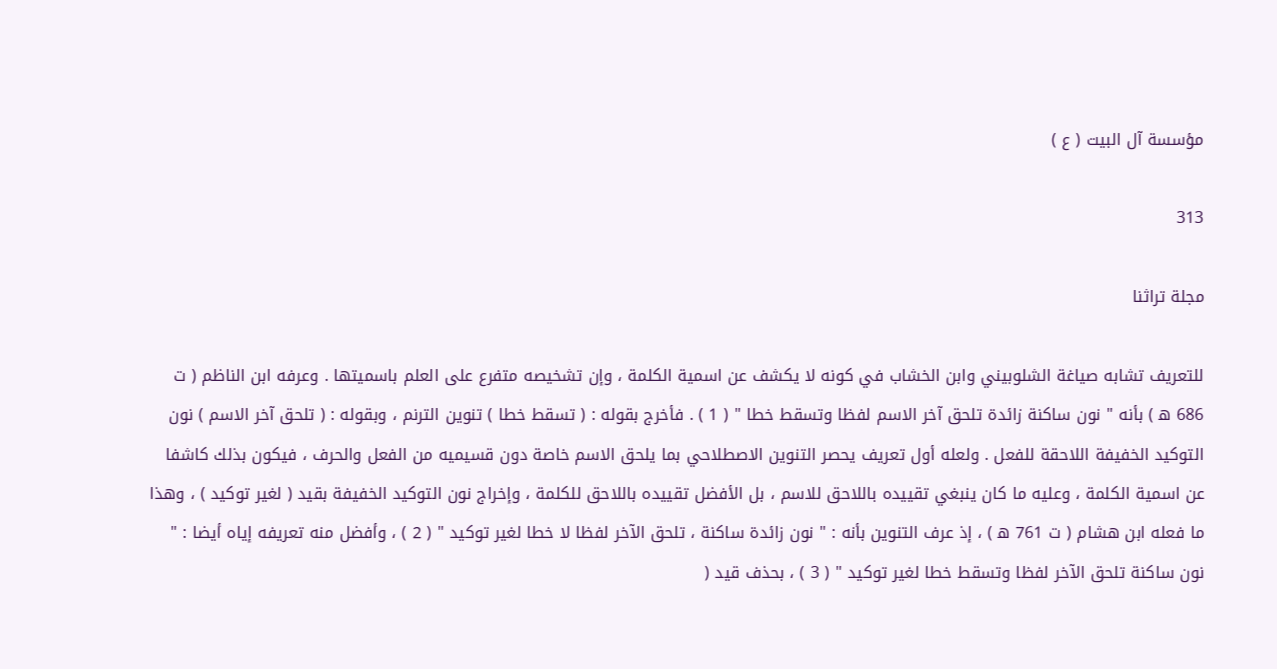مؤسسة آل البيت ( ع )

313

مجلة تراثنا

للتعريف تشابه صياغة الشلوبيني وابن الخشاب في كونه لا يكشف عن اسمية الكلمة ، وإن تشخيصه متفرع على العلم باسميتها . وعرفه ابن الناظم ( ت 686 ه‍ ) بأنه " نون ساكنة زائدة تلحق آخر الاسم لفظا وتسقط خطا " ( 1 ) . فأخرج بقوله : ( تسقط خطا ) تنوين الترنم ، وبقوله : ( تلحق آخر الاسم ) نون التوكيد الخفيفة اللاحقة للفعل . ولعله أول تعريف يحصر التنوين الاصطلاحي بما يلحق الاسم خاصة دون قسيميه من الفعل والحرف ، فيكون بذلك كاشفا عن اسمية الكلمة ، وعليه ما كان ينبغي تقييده باللاحق للاسم ، بل الأفضل تقييده باللاحق للكلمة ، وإخراج نون التوكيد الخفيفة بقيد ( لغير توكيد ) ، وهذا ما فعله ابن هشام ( ت 761 ه‍ ) ، إذ عرف التنوين بأنه : " نون زائدة ساكنة ، تلحق الآخر لفظا لا خطا لغير توكيد " ( 2 ) ، وأفضل منه تعريفه إياه أيضا : " نون ساكنة تلحق الآخر لفظا وتسقط خطا لغير توكيد " ( 3 ) ، بحذف قيد (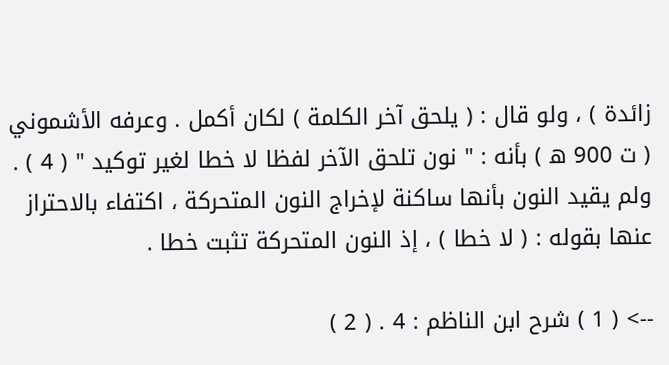زائدة ) ، ولو قال : ( يلحق آخر الكلمة ) لكان أكمل . وعرفه الأشموني ( ت 900 ه‍ ) بأنه : " نون تلحق الآخر لفظا لا خطا لغير توكيد " ( 4 ) . ولم يقيد النون بأنها ساكنة لإخراج النون المتحركة ، اكتفاء بالاحتراز عنها بقوله : ( لا خطا ) ، إذ النون المتحركة تثبت خطا .

--> ( 1 ) شرح ابن الناظم : 4 . ( 2 )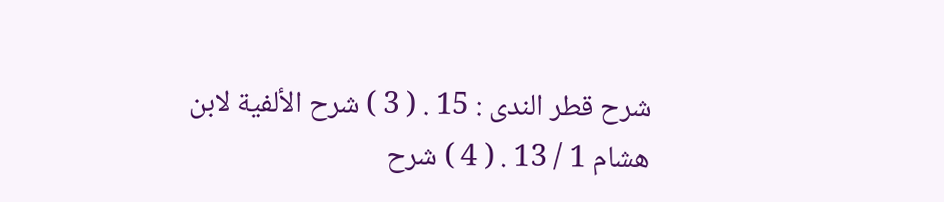شرح قطر الندى : 15 . ( 3 ) شرح الألفية لابن هشام 1 / 13 . ( 4 ) شرح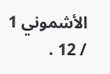الأشموني 1 / 12 .